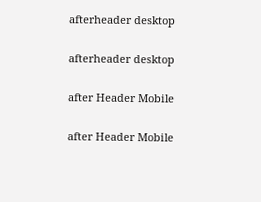afterheader desktop

afterheader desktop

after Header Mobile

after Header Mobile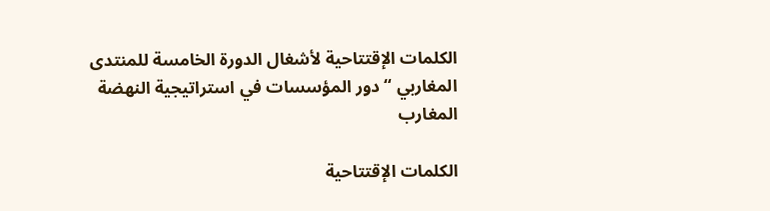الكلمات الإقتتاحية لأشغال الدورة الخامسة للمنتدى المغاربي “دور المؤسسات في استراتيجية النهضة المغارب

الكلمات الإقتتاحية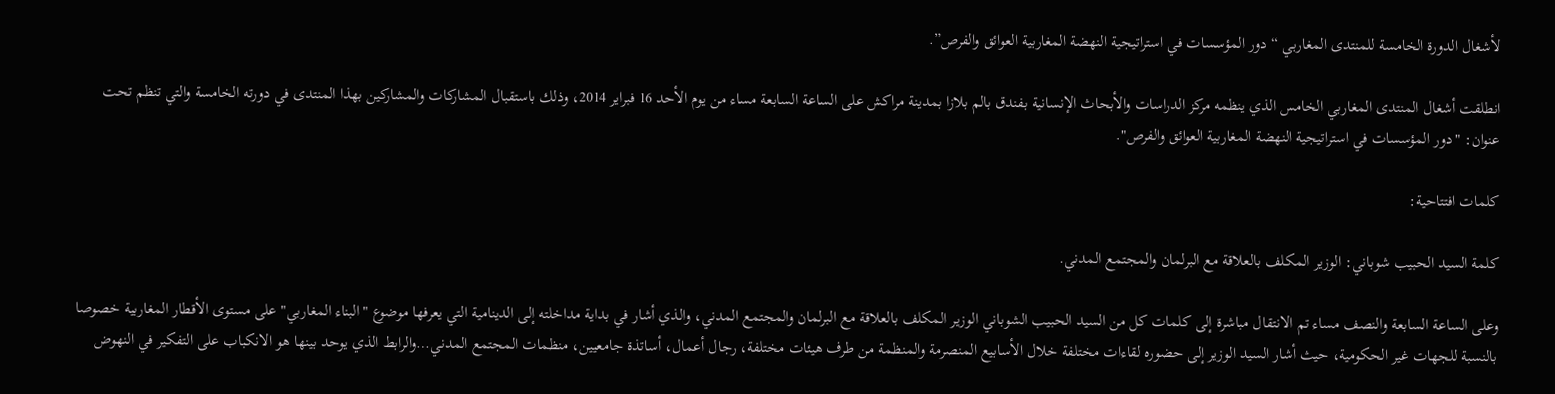لأشغال الدورة الخامسة للمنتدى المغاربي “دور المؤسسات في استراتيجية النهضة المغاربية العوائق والفرص”.

انطلقت أشغال المنتدى المغاربي الخامس الذي ينظمه مركز الدراسات والأبحاث الإنسانية بفندق بالم بلازا بمدينة مراكش على الساعة السابعة مساء من يوم الأحد 16 فبراير 2014، وذلك باستقبال المشاركات والمشاركين بهذا المنتدى في دورته الخامسة والتي تنظم تحت عنوان: "دور المؤسسات في استراتيجية النهضة المغاربية العوائق والفرص".

كلمات افتتاحية:

كلمة السيد الحبيب شوباني: الوزير المكلف بالعلاقة مع البرلمان والمجتمع المدني.

وعلى الساعة السابعة والنصف مساء تم الانتقال مباشرة إلى كلمات كل من السيد الحبيب الشوباني الوزير المكلف بالعلاقة مع البرلمان والمجتمع المدني، والذي أشار في بداية مداخلته إلى الدينامية التي يعرفها موضوع "البناء المغاربي" على مستوى الأقطار المغاربية خصوصا بالنسبة للجهات غير الحكومية، حيث أشار السيد الوزير إلى حضوره لقاءات مختلفة خلال الأسابيع المنصرمة والمنظمة من طرف هيئات مختلفة، رجال أعمال، أساتذة جامعيين، منظمات المجتمع المدني…والرابط الذي يوحد بينها هو الانكباب على التفكير في النهوض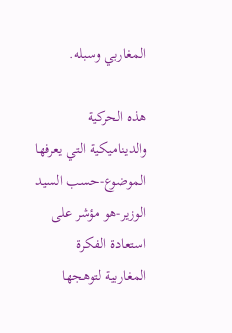المغاربي وسبله.

هذه الحركية والديناميكية التي يعرفها الموضوع-حسب السيد الوزير-هو مؤشر على استعادة الفكرة المغاربية لتوهجها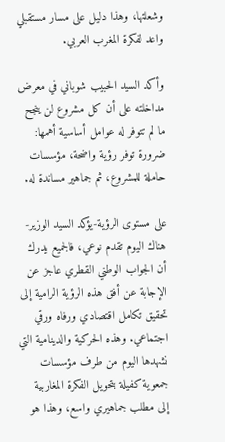وشعلتها، وهذا دليل على مسار مستقبلي واعد لفكرة المغرب العربي.

وأكد السيد الحبيب شوباني في معرض مداخلته على أن كل مشروع لن ينجح ما لم تتوفر له عوامل أساسية أهمها: ضرورة توفر رؤية واضحة، مؤسسات حاملة للمشروع، ثم جماهير مساندة له.

على مستوى الرؤية-يؤكد السيد الوزير-هناك اليوم تقدم نوعي، فالجميع يدرك أن الجواب الوطني القطري عاجز عن الإجابة عن أفق هذه الرؤية الرامية إلى تحقيق تكامل اقتصادي ورفاه ورقي اجتماعي. وهذه الحركية والدينامية التي نشهدها اليوم من طرف مؤسسات جمعوية كفيلة بتحويل الفكرة المغاربية إلى مطلب جماهيري واسع، وهذا هو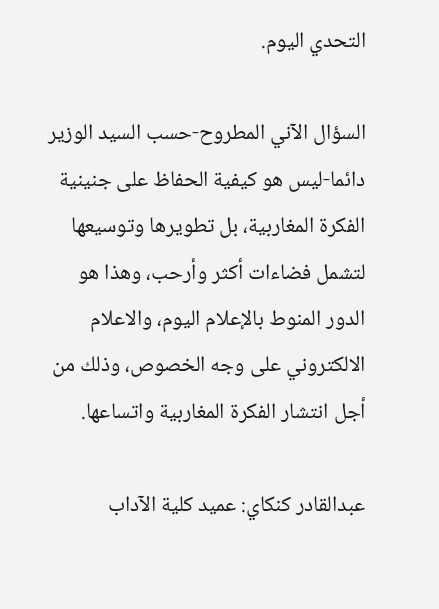التحدي اليوم.

السؤال الآني المطروح-حسب السيد الوزير دائما-ليس هو كيفية الحفاظ على جنينية الفكرة المغاربية، بل تطويرها وتوسيعها لتشمل فضاءات أكثر وأرحب، وهذا هو الدور المنوط بالإعلام اليوم، والاعلام الالكتروني على وجه الخصوص، وذلك من أجل انتشار الفكرة المغاربية واتساعها.

عبدالقادر كنكاي: عميد كلية الآداب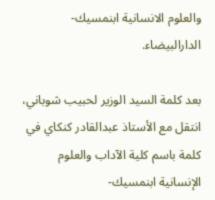والعلوم الانسانية ابنمسيك-الدارالبيضاء.

بعد كلمة السيد الوزير لحبيب شوباني، انتقل مع الأستاذ عبدالقادر كنكاي في كلمة باسم كلية الآداب والعلوم الإنسانية ابنمسيك-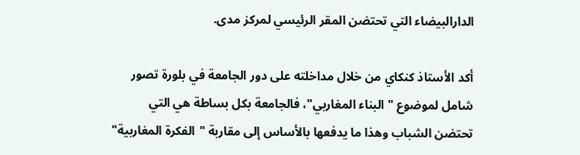الدارالبيضاء التي تحتضن المقر الرئيسي لمركز مدى.

أكد الأستاذ كنكاي من خلال مداخلته على دور الجامعة في بلورة تصور شامل لموضوع "البناء المغاربي"، فالجامعة بكل بساطة هي التي تحتضن الشباب وهذا ما يدفعها بالأساس إلى مقاربة "الفكرة المغاربية"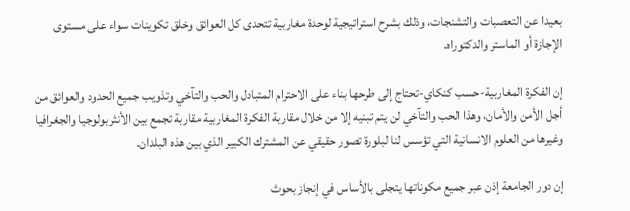بعيدا عن التعصبات والتشنجات، وذلك بشرح استراتيجية لوحدة مغاربية تتحدى كل العوائق وخلق تكوينات سواء على مستوى الإجازة أو الماستر والدكتوراه.

إن الفكرة المغاربية-حسب كنكاي-تحتاج إلى طرحها بناء على الاحترام المتبادل والحب والتآخي وتذويب جميع الحدود والعوائق من أجل الأمن والأمان، وهذا الحب والتآخي لن يتم تبنيه إلا من خلال مقاربة الفكرة المغاربية مقاربة تجمع بين الأنثربولوجيا والجغرافيا وغيرها من العلوم الانسانية التي تؤسس لنا لبلورة تصور حقيقي عن المشترك الكبير الذي بين هذه البلدان.

إن دور الجامعة إذن عبر جميع مكوناتها يتجلى بالأساس في إنجاز بحوث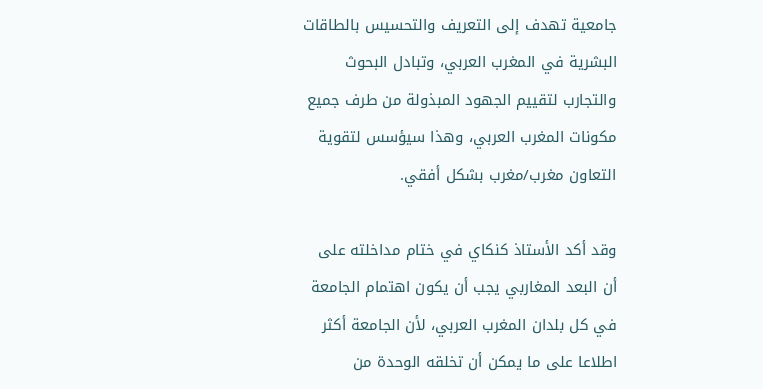جامعية تهدف إلى التعريف والتحسيس بالطاقات البشرية في المغرب العربي، وتبادل البحوث والتجارب لتقييم الجهود المبذولة من طرف جميع مكونات المغرب العربي، وهذا سيؤسس لتقوية التعاون مغرب/مغرب بشكل أفقي.

وقد أكد الأستاذ كنكاي في ختام مداخلته على  أن البعد المغاربي يجب أن يكون اهتمام الجامعة في كل بلدان المغرب العربي، لأن الجامعة أكثر اطلاعا على ما يمكن أن تخلقه الوحدة من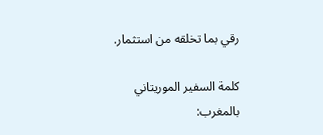رقي بما تخلقه من استثمار.

كلمة السفير الموريتاني بالمغرب: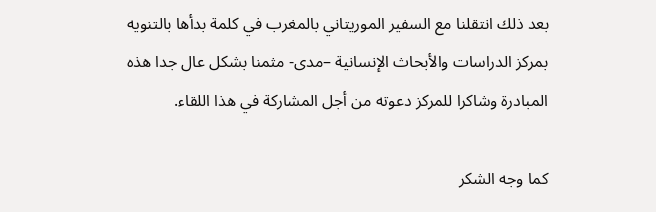بعد ذلك انتقلنا مع السفير الموريتاني بالمغرب في كلمة بدأها بالتنويه بمركز الدراسات والأبحاث الإنسانية –مدى- مثمنا بشكل عال جدا هذه المبادرة وشاكرا للمركز دعوته من أجل المشاركة في هذا اللقاء.

كما وجه الشكر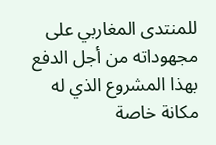للمنتدى المغاربي على مجهوداته من أجل الدفع بهذا المشروع الذي له مكانة خاصة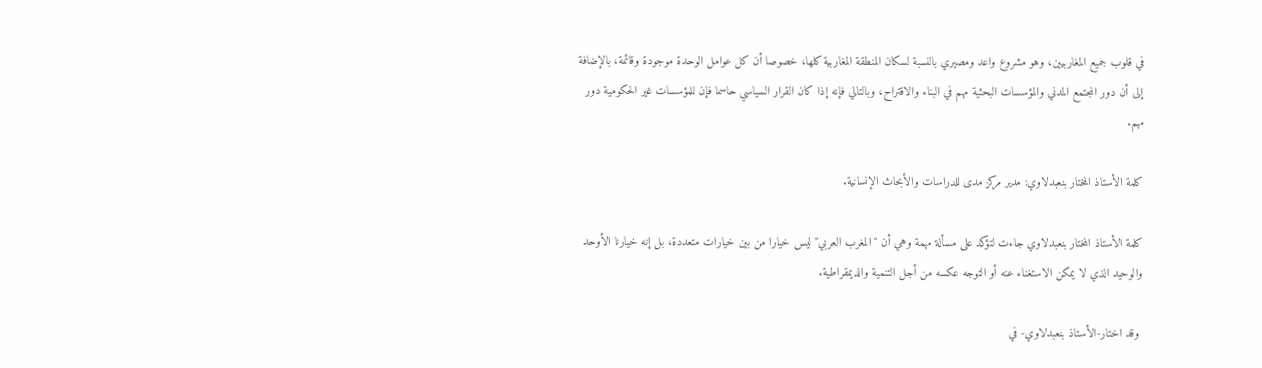في قلوب جميع المغاربيين، وهو مشروع واعد ومصيري بالنسبة لسكان المنطقة المغاربية كلها، خصوصا أن كل عوامل الوحدة موجودة وقائمة، بالإضافة إلى أن دور المجتمع المدني والمؤسسات البحثية مهم في البناء والاقتراح، وبالتالي فإنه إذا كان القرار السياسي حاسما فإن للمؤسسات غير الحكومية دور مهم.

كلمة الأستاذ المختار بنعبدلاوي: مدير مركز مدى للدراسات والأبحاث الإنسانية.

كلمة الأستاذ المختار بنعبدلاوي جاءت لتؤكد على مسألة مهمة وهي أن "المغرب العربي" ليس خيارا من بين خيارات متعددة، بل إنه خيارنا الأوحد والوحيد الذي لا يمكن الاستغناء عنه أو التوجه عكسه من أجل التنمية والديمقراطية.

 وقد اختار-الأستاذ بنعبدلاوي- في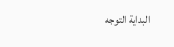البداية التوجه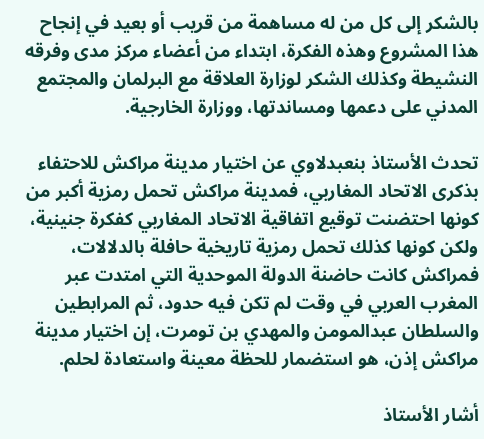بالشكر إلى كل من له مساهمة من قريب أو بعيد في إنجاح هذا المشروع وهذه الفكرة، ابتداء من أعضاء مركز مدى وفرقه النشيطة وكذلك الشكر لوزارة العلاقة مع البرلمان والمجتمع المدني على دعمها ومساندتها، ووزارة الخارجية.

تحدث الأستاذ بنعبدلاوي عن اختيار مدينة مراكش للاحتفاء بذكرى الاتحاد المغاربي، فمدينة مراكش تحمل رمزية أكبر من كونها احتضنت توقيع اتفاقية الاتحاد المغاربي كفكرة جنينية، ولكن كونها كذلك تحمل رمزية تاريخية حافلة بالدلالات، فمراكش كانت حاضنة الدولة الموحدية التي امتدت عبر المغرب العربي في وقت لم تكن فيه حدود، ثم المرابطين والسلطان عبدالمومن والمهدي بن تومرت، إن اختيار مدينة مراكش إذن، هو استضمار للحظة معينة واستعادة لحلم.

أشار الأستاذ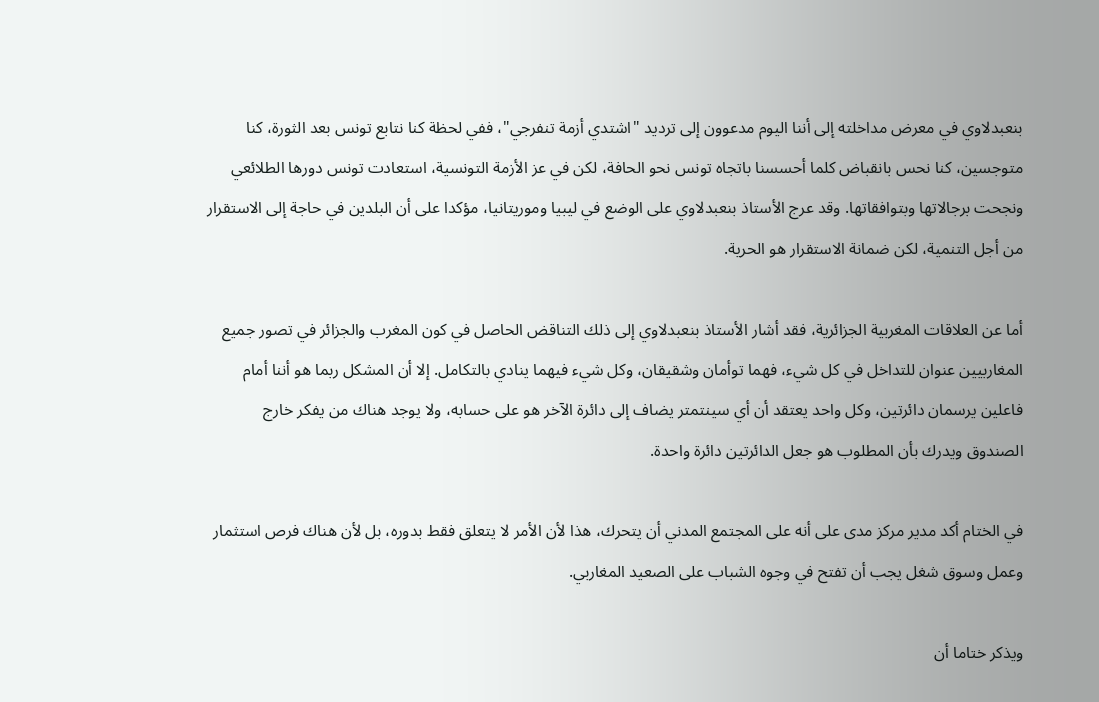بنعبدلاوي في معرض مداخلته إلى أننا اليوم مدعوون إلى ترديد "اشتدي أزمة تنفرجي"، ففي لحظة كنا نتابع تونس بعد الثورة، كنا متوجسين، كنا نحس بانقباض كلما أحسسنا باتجاه تونس نحو الحافة، لكن في عز الأزمة التونسية، استعادت تونس دورها الطلائعي ونجحت برجالاتها وبتوافقاتها. وقد عرج الأستاذ بنعبدلاوي على الوضع في ليبيا وموريتانيا، مؤكدا على أن البلدين في حاجة إلى الاستقرار من أجل التنمية، لكن ضمانة الاستقرار هو الحرية.

أما عن العلاقات المغربية الجزائرية، فقد أشار الأستاذ بنعبدلاوي إلى ذلك التناقض الحاصل في كون المغرب والجزائر في تصور جميع المغاربيين عنوان للتداخل في كل شيء، فهما توأمان وشقيقان، وكل شيء فيهما ينادي بالتكامل. إلا أن المشكل ربما هو أننا أمام فاعلين يرسمان دائرتين، وكل واحد يعتقد أن أي سينتمتر يضاف إلى دائرة الآخر هو على حسابه، ولا يوجد هناك من يفكر خارج الصندوق ويدرك بأن المطلوب هو جعل الدائرتين دائرة واحدة.

في الختام أكد مدير مركز مدى على أنه على المجتمع المدني أن يتحرك، هذا لأن الأمر لا يتعلق فقط بدوره، بل لأن هناك فرص استثمار وعمل وسوق شغل يجب أن تفتح في وجوه الشباب على الصعيد المغاربي.

ويذكر ختاما أن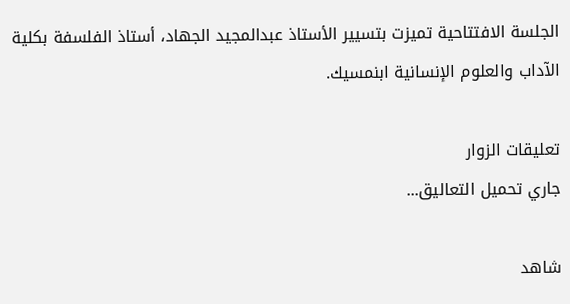الجلسة الافتتاحية تميزت بتسيير الأستاذ عبدالمجيد الجهاد، أستاذ الفلسفة بكلية الآداب والعلوم الإنسانية ابنمسيك.

تعليقات الزوار
جاري تحميل التعاليق...

شاهد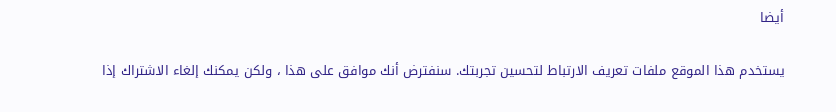أيضا

يستخدم هذا الموقع ملفات تعريف الارتباط لتحسين تجربتك. سنفترض أنك موافق على هذا ، ولكن يمكنك إلغاء الاشتراك إذا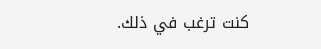كنت ترغب في ذلك.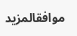موافقالمزيد